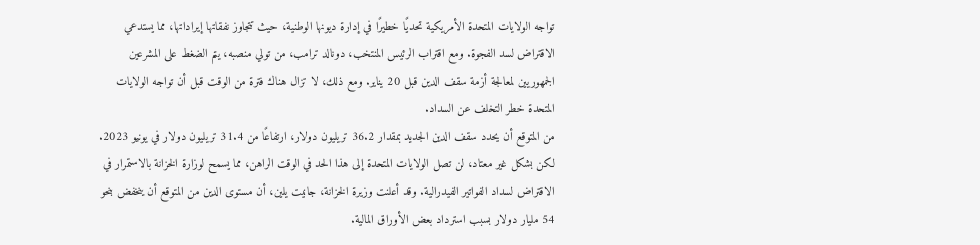تواجه الولايات المتحدة الأمريكية تحديًا خطيرًا في إدارة ديونها الوطنية، حيث تتجاوز نفقاتها إيراداتها، مما يستدعي الاقتراض لسد الفجوة. ومع اقتراب الرئيس المنتخب، دونالد ترامب، من تولي منصبه، يتم الضغط على المشرعين الجمهوريين لمعالجة أزمة سقف الدين قبل 20 يناير. ومع ذلك، لا تزال هناك فترة من الوقت قبل أن تواجه الولايات المتحدة خطر التخلف عن السداد.
من المتوقع أن يحدد سقف الدين الجديد بمقدار 36.2 تريليون دولار، ارتفاعًا من 31.4 تريليون دولار في يونيو 2023. لكن بشكل غير معتاد، لن تصل الولايات المتحدة إلى هذا الحد في الوقت الراهن، مما يسمح لوزارة الخزانة بالاستمرار في الاقتراض لسداد الفواتير الفيدرالية. وقد أعلنت وزيرة الخزانة، جانيت يلين، أن مستوى الدين من المتوقع أن ينخفض بنحو 54 مليار دولار بسبب استرداد بعض الأوراق المالية.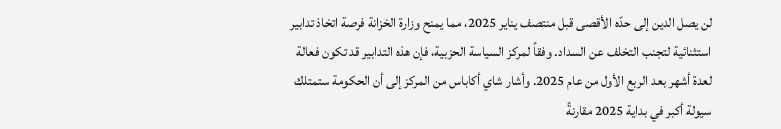لن يصل الدين إلى حدّه الأقصى قبل منتصف يناير 2025، مما يمنح وزارة الخزانة فرصة اتخاذ تدابير استثنائية لتجنب التخلف عن السداد. وفقاً لمركز السياسة الحزبية، فإن هذه التدابير قد تكون فعالة لعدة أشهر بعد الربع الأول من عام 2025. وأشار شاي أكاباس من المركز إلى أن الحكومة ستمتلك سيولة أكبر في بداية 2025 مقارنةً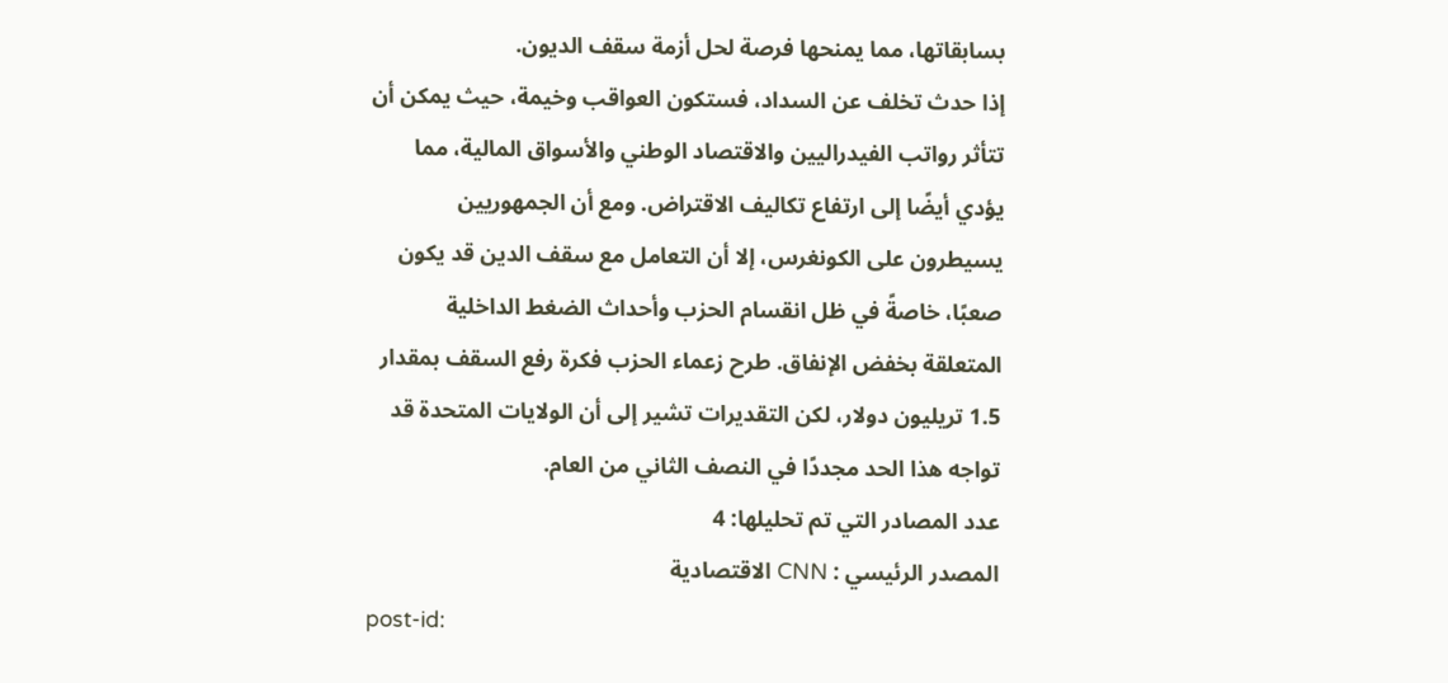بسابقاتها، مما يمنحها فرصة لحل أزمة سقف الديون.
إذا حدث تخلف عن السداد، فستكون العواقب وخيمة، حيث يمكن أن تتأثر رواتب الفيدراليين والاقتصاد الوطني والأسواق المالية، مما يؤدي أيضًا إلى ارتفاع تكاليف الاقتراض. ومع أن الجمهوريين يسيطرون على الكونغرس، إلا أن التعامل مع سقف الدين قد يكون صعبًا، خاصةً في ظل انقسام الحزب وأحداث الضغط الداخلية المتعلقة بخفض الإنفاق. طرح زعماء الحزب فكرة رفع السقف بمقدار 1.5 تريليون دولار، لكن التقديرات تشير إلى أن الولايات المتحدة قد تواجه هذا الحد مجددًا في النصف الثاني من العام.
عدد المصادر التي تم تحليلها: 4
المصدر الرئيسي : CNN الاقتصادية
post-id: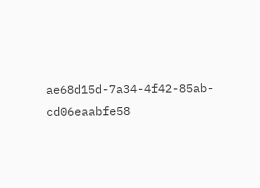ae68d15d-7a34-4f42-85ab-cd06eaabfe58